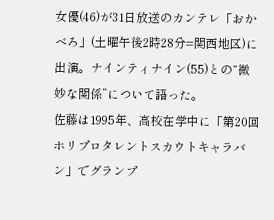女優(46)が31日放送のカンテレ「おかべろ」(土曜午後2時28分=関西地区)に出演。ナインティナイン(55)との“微妙な関係”について語った。
佐藤は1995年、高校在学中に「第20回ホリプロタレントスカウトキャラバン」でグランプ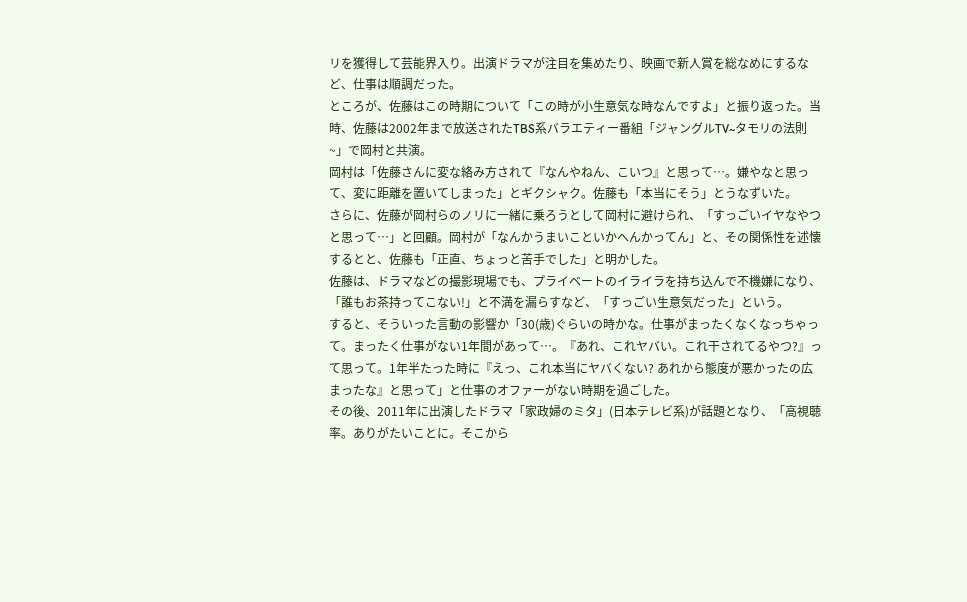リを獲得して芸能界入り。出演ドラマが注目を集めたり、映画で新人賞を総なめにするなど、仕事は順調だった。
ところが、佐藤はこの時期について「この時が小生意気な時なんですよ」と振り返った。当時、佐藤は2002年まで放送されたTBS系バラエティー番組「ジャングルTV~タモリの法則~」で岡村と共演。
岡村は「佐藤さんに変な絡み方されて『なんやねん、こいつ』と思って…。嫌やなと思って、変に距離を置いてしまった」とギクシャク。佐藤も「本当にそう」とうなずいた。
さらに、佐藤が岡村らのノリに一緒に乗ろうとして岡村に避けられ、「すっごいイヤなやつと思って…」と回顧。岡村が「なんかうまいこといかへんかってん」と、その関係性を述懐するとと、佐藤も「正直、ちょっと苦手でした」と明かした。
佐藤は、ドラマなどの撮影現場でも、プライベートのイライラを持ち込んで不機嫌になり、「誰もお茶持ってこない!」と不満を漏らすなど、「すっごい生意気だった」という。
すると、そういった言動の影響か「30(歳)ぐらいの時かな。仕事がまったくなくなっちゃって。まったく仕事がない1年間があって…。『あれ、これヤバい。これ干されてるやつ?』って思って。1年半たった時に『えっ、これ本当にヤバくない? あれから態度が悪かったの広まったな』と思って」と仕事のオファーがない時期を過ごした。
その後、2011年に出演したドラマ「家政婦のミタ」(日本テレビ系)が話題となり、「高視聴率。ありがたいことに。そこから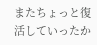またちょっと復活していったか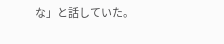な」と話していた。